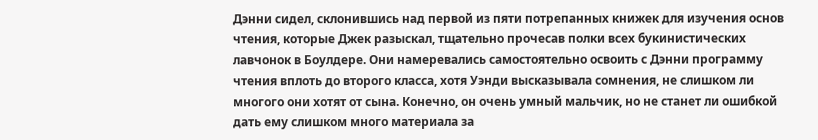Дэнни сидел, склонившись над первой из пяти потрепанных книжек для изучения основ чтения, которые Джек разыскал, тщательно прочесав полки всех букинистических лавчонок в Боулдере. Они намеревались самостоятельно освоить с Дэнни программу чтения вплоть до второго класса, хотя Уэнди высказывала сомнения, не слишком ли многого они хотят от сына. Конечно, он очень умный мальчик, но не станет ли ошибкой дать ему слишком много материала за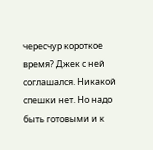чересчур короткое время? Джек с ней соглашался. Никакой спешки нет. Но надо быть готовыми и к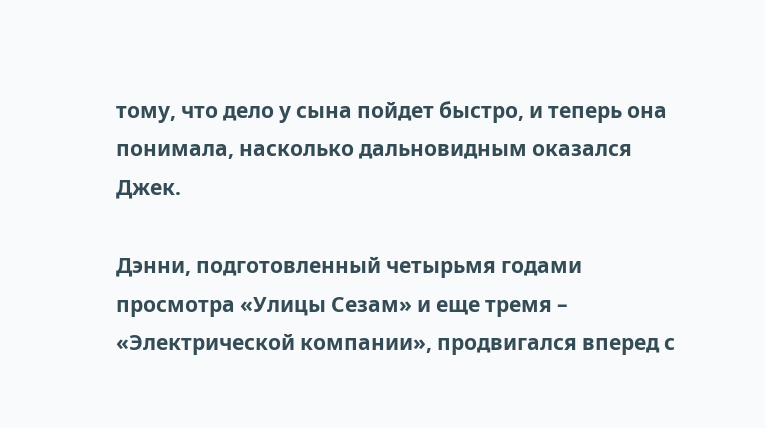тому, что дело у сына пойдет быстро, и теперь она понимала, насколько дальновидным оказался Джек.

Дэнни, подготовленный четырьмя годами просмотра «Улицы Сезам» и еще тремя – «Электрической компании», продвигался вперед с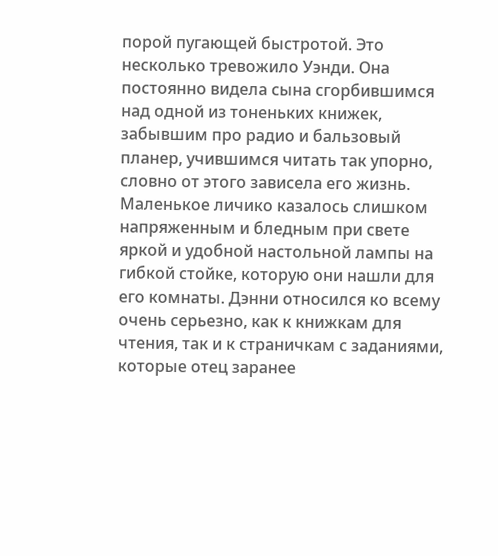порой пугающей быстротой. Это несколько тревожило Уэнди. Она постоянно видела сына сгорбившимся над одной из тоненьких книжек, забывшим про радио и бальзовый планер, учившимся читать так упорно, словно от этого зависела его жизнь. Маленькое личико казалось слишком напряженным и бледным при свете яркой и удобной настольной лампы на гибкой стойке, которую они нашли для его комнаты. Дэнни относился ко всему очень серьезно, как к книжкам для чтения, так и к страничкам с заданиями, которые отец заранее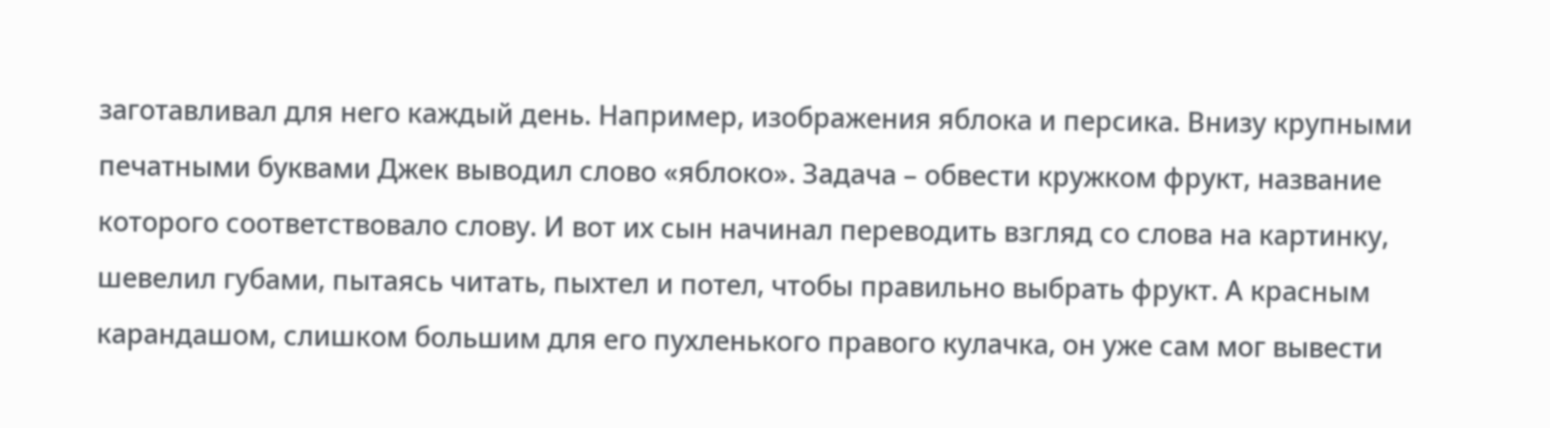заготавливал для него каждый день. Например, изображения яблока и персика. Внизу крупными печатными буквами Джек выводил слово «яблоко». Задача – обвести кружком фрукт, название которого соответствовало слову. И вот их сын начинал переводить взгляд со слова на картинку, шевелил губами, пытаясь читать, пыхтел и потел, чтобы правильно выбрать фрукт. А красным карандашом, слишком большим для его пухленького правого кулачка, он уже сам мог вывести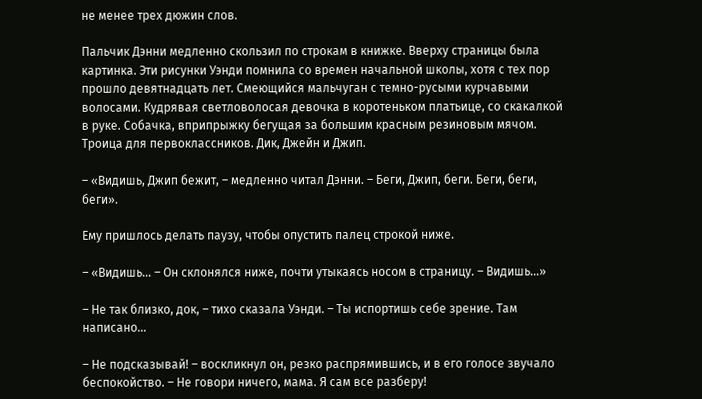не менее трех дюжин слов.

Пальчик Дэнни медленно скользил по строкам в книжке. Вверху страницы была картинка. Эти рисунки Уэнди помнила со времен начальной школы, хотя с тех пор прошло девятнадцать лет. Смеющийся мальчуган с темно-русыми курчавыми волосами. Кудрявая светловолосая девочка в коротеньком платьице, со скакалкой в руке. Собачка, вприпрыжку бегущая за большим красным резиновым мячом. Троица для первоклассников. Дик, Джейн и Джип.

– «Видишь, Джип бежит, – медленно читал Дэнни. – Беги, Джип, беги. Беги, беги, беги».

Ему пришлось делать паузу, чтобы опустить палец строкой ниже.

– «Видишь… – Он склонялся ниже, почти утыкаясь носом в страницу. – Видишь…»

– Не так близко, док, – тихо сказала Уэнди. – Ты испортишь себе зрение. Там написано…

– Не подсказывай! – воскликнул он, резко распрямившись, и в его голосе звучало беспокойство. – Не говори ничего, мама. Я сам все разберу!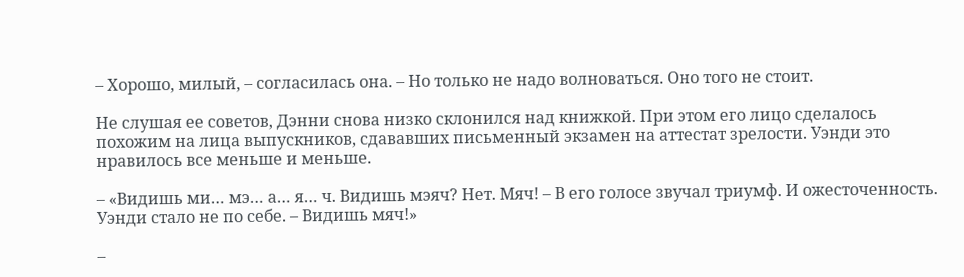– Хорошо, милый, – согласилась она. – Но только не надо волноваться. Оно того не стоит.

Не слушая ее советов, Дэнни снова низко склонился над книжкой. При этом его лицо сделалось похожим на лица выпускников, сдававших письменный экзамен на аттестат зрелости. Уэнди это нравилось все меньше и меньше.

– «Видишь ми… мэ… а… я… ч. Видишь мэяч? Нет. Мяч! – В его голосе звучал триумф. И ожесточенность. Уэнди стало не по себе. – Видишь мяч!»

–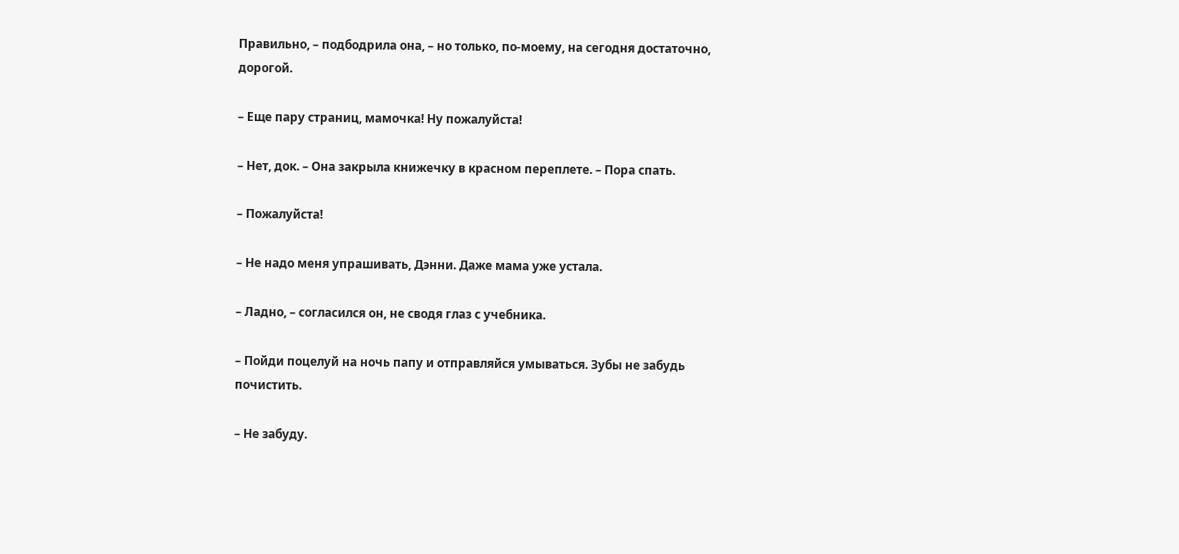Правильно, – подбодрила она, – но только, по-моему, на сегодня достаточно, дорогой.

– Еще пару страниц, мамочка! Ну пожалуйста!

– Нет, док. – Она закрыла книжечку в красном переплете. – Пора спать.

– Пожалуйста!

– Не надо меня упрашивать, Дэнни. Даже мама уже устала.

– Ладно, – согласился он, не сводя глаз с учебника.

– Пойди поцелуй на ночь папу и отправляйся умываться. Зубы не забудь почистить.

– Не забуду.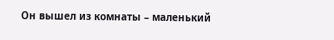Он вышел из комнаты – маленький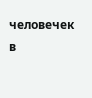человечек в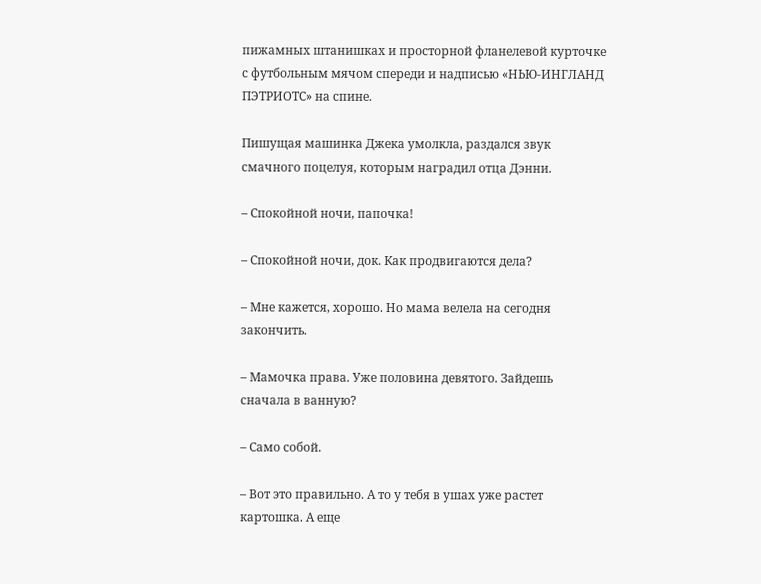пижамных штанишках и просторной фланелевой курточке с футбольным мячом спереди и надписью «НЬЮ-ИНГЛАНД ПЭТРИОТС» на спине.

Пишущая машинка Джека умолкла, раздался звук смачного поцелуя, которым наградил отца Дэнни.

– Спокойной ночи, папочка!

– Спокойной ночи, док. Как продвигаются дела?

– Мне кажется, хорошо. Но мама велела на сегодня закончить.

– Мамочка права. Уже половина девятого. Зайдешь сначала в ванную?

– Само собой.

– Вот это правильно. А то у тебя в ушах уже растет картошка. А еще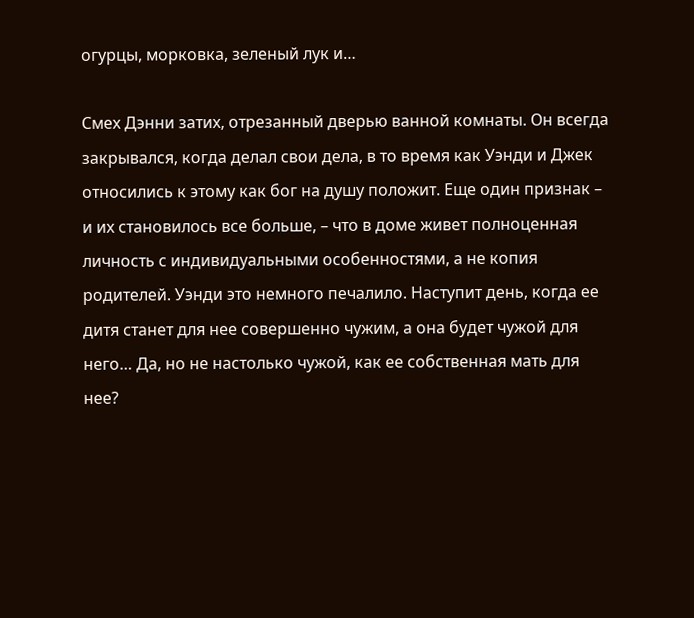огурцы, морковка, зеленый лук и…

Смех Дэнни затих, отрезанный дверью ванной комнаты. Он всегда закрывался, когда делал свои дела, в то время как Уэнди и Джек относились к этому как бог на душу положит. Еще один признак – и их становилось все больше, – что в доме живет полноценная личность с индивидуальными особенностями, а не копия родителей. Уэнди это немного печалило. Наступит день, когда ее дитя станет для нее совершенно чужим, а она будет чужой для него… Да, но не настолько чужой, как ее собственная мать для нее?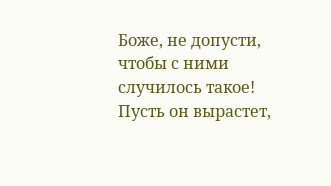Боже, не допусти, чтобы с ними случилось такое! Пусть он вырастет,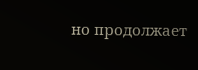но продолжает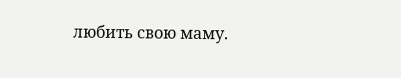любить свою маму.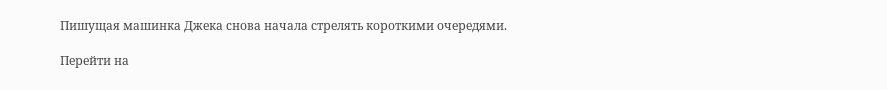Пишущая машинка Джека снова начала стрелять короткими очередями.

Перейти на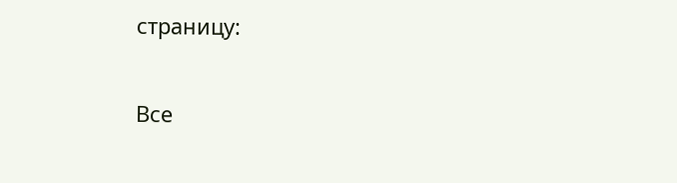страницу:

Все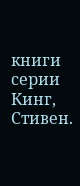книги серии Кинг, Стивен.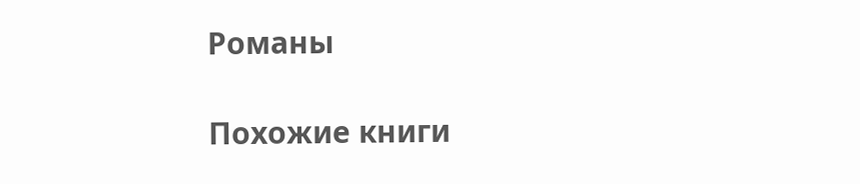Романы

Похожие книги